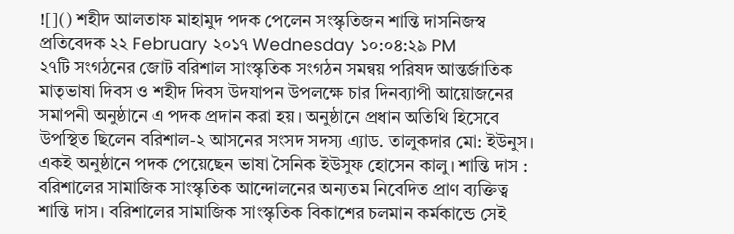![]() শহীদ আলতাফ মাহামুদ পদক পেলেন সংস্কৃতিজন শান্তি দাসনিজস্ব প্রতিবেদক ২২ February ২০১৭ Wednesday ১০:০৪:২৯ PM
২৭টি সংগঠনের জোট বরিশাল সাংস্কৃতিক সংগঠন সমন্বয় পরিষদ আন্তর্জাতিক মাতৃভাষা দিবস ও শহীদ দিবস উদযাপন উপলক্ষে চার দিনব্যাপী আয়োজনের সমাপনী অনুষ্ঠানে এ পদক প্রদান করা হয়। অনুষ্ঠানে প্রধান অতিথি হিসেবে উপস্থিত ছিলেন বরিশাল-২ আসনের সংসদ সদস্য এ্যাড. তালুকদার মো: ইউনুস। একই অনুষ্ঠানে পদক পেয়েছেন ভাষা সৈনিক ইউসুফ হোসেন কালু। শান্তি দাস : বরিশালের সামাজিক সাংস্কৃতিক আন্দোলনের অন্যতম নিবেদিত প্রাণ ব্যক্তিত্ব শান্তি দাস। বরিশালের সামাজিক সাংস্কৃতিক বিকাশের চলমান কর্মকান্ডে সেই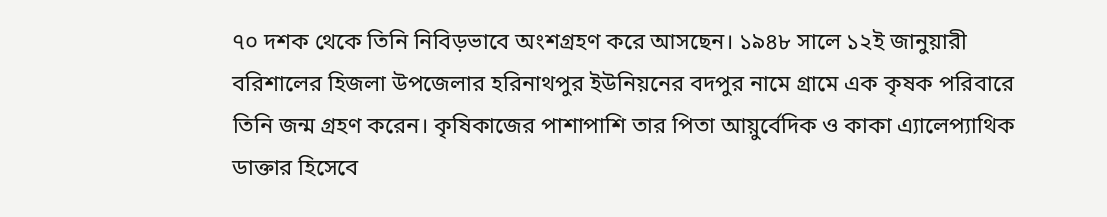৭০ দশক থেকে তিনি নিবিড়ভাবে অংশগ্রহণ করে আসছেন। ১৯৪৮ সালে ১২ই জানুয়ারী বরিশালের হিজলা উপজেলার হরিনাথপুর ইউনিয়নের বদপুর নামে গ্রামে এক কৃষক পরিবারে তিনি জন্ম গ্রহণ করেন। কৃষিকাজের পাশাপাশি তার পিতা আয়ুর্বেদিক ও কাকা এ্যালেপ্যাথিক ডাক্তার হিসেবে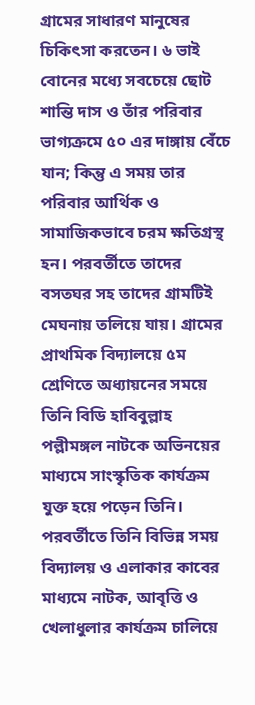গ্রামের সাধারণ মানুষের চিকিৎসা করতেন। ৬ ভাই বোনের মধ্যে সবচেয়ে ছোট শান্তি দাস ও তাঁর পরিবার ভাগ্যক্রমে ৫০ এর দাঙ্গায় বেঁচে যান; কিন্তু এ সময় তার পরিবার আর্থিক ও সামাজিকভাবে চরম ক্ষতিগ্রস্থ হন। পরবর্তীতে তাদের বসতঘর সহ তাদের গ্রামটিই মেঘনায় তলিয়ে যায়। গ্রামের প্রাথমিক বিদ্যালয়ে ৫ম শ্রেণিতে অধ্যায়নের সময়ে তিনি বিডি হাবিবুল্লাহ পল্লীমঙ্গল নাটকে অভিনয়ের মাধ্যমে সাংস্কৃতিক কার্যক্রম যুক্ত হয়ে পড়েন তিনি। পরবর্তীতে তিনি বিভিন্ন সময় বিদ্যালয় ও এলাকার কাবের মাধ্যমে নাটক, আবৃত্তি ও খেলাধুলার কার্যক্রম চালিয়ে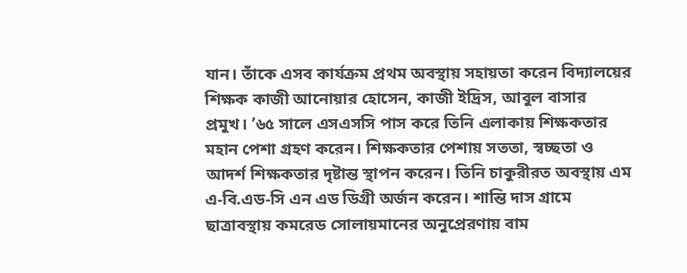যান। তাঁকে এসব কার্যক্রম প্রথম অবস্থায় সহায়তা করেন বিদ্যালয়ের শিক্ষক কাজী আনোয়ার হোসেন, কাজী ইদ্রিস, আবুল বাসার প্রমুখ। ’৬৫ সালে এসএসসি পাস করে তিনি এলাকায় শিক্ষকতার মহান পেশা গ্রহণ করেন। শিক্ষকতার পেশায় সততা, স্বচ্ছতা ও আদর্শ শিক্ষকতার দৃষ্টান্ত স্থাপন করেন। তিনি চাকুরীরত অবস্থায় এম এ-বি.এড-সি এন এড ডিগ্রী অর্জন করেন। শান্তি দাস গ্রামে ছাত্রাবস্থায় কমরেড সোলায়মানের অনুপ্রেরণায় বাম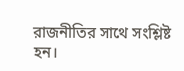রাজনীতির সাথে সংশ্লিষ্ট হন।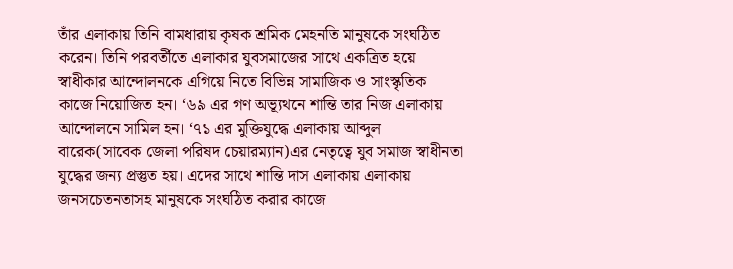তাঁর এলাকায় তিনি বামধারায় কৃষক শ্রমিক মেহনতি মানুষকে সংঘঠিত করেন। তিনি পরবর্তীতে এলাকার যুবসমাজের সাথে একত্রিত হয়ে স্বাধীকার আন্দোলনকে এগিয়ে নিতে বিভিন্ন সামাজিক ও সাংস্কৃতিক কাজে নিয়োজিত হন। ‘৬৯ এর গণ অভ্যূথনে শান্তি তার নিজ এলাকায় আন্দোলনে সামিল হন। ‘৭১ এর মুক্তিযুদ্ধে এলাকায় আব্দুল বারেক(সাবেক জেলা পরিষদ চেয়ারম্যান)এর নেতৃত্বে যুব সমাজ স্বাধীনতা যুদ্ধের জন্য প্রস্তুত হয়। এদের সাথে শান্তি দাস এলাকায় এলাকায় জনসচেতনতাসহ মানুষকে সংঘঠিত করার কাজে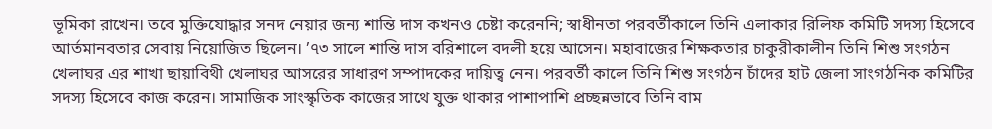ভূমিকা রাখেন। তবে মুক্তিযোদ্ধার সনদ নেয়ার জন্য শান্তি দাস কখনও চেষ্টা করেননি; স্বাধীনতা পরবর্তীকালে তিনি এলাকার রিলিফ কমিটি সদস্য হিসেবে আর্তমানবতার সেবায় নিয়োজিত ছিলেন। ’৭৩ সালে শান্তি দাস বরিশালে বদলী হয়ে আসেন। মহাবাজের শিক্ষকতার চাকুরীকালীন তিনি শিশু সংগঠন খেলাঘর এর শাখা ছায়াবিথী খেলাঘর আসরের সাধারণ সম্পাদকের দায়িত্ব নেন। পরবর্তী কালে তিনি শিশু সংগঠন চাঁদের হাট জেলা সাংগঠনিক কমিটির সদস্য হিসেবে কাজ করেন। সামাজিক সাংস্কৃতিক কাজের সাথে যুক্ত থাকার পাশাপাশি প্রচ্ছন্নভাবে তিনি বাম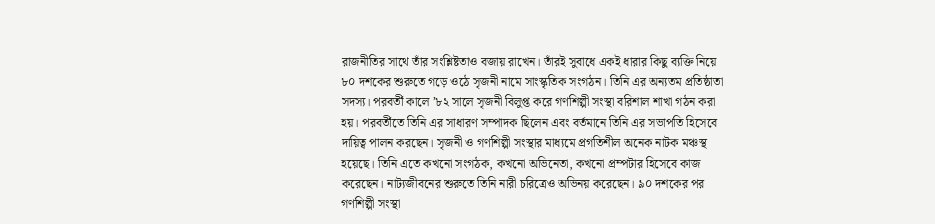রাজনীতির সাথে তাঁর সংশ্লিষ্টতাও বজায় রাখেন। তাঁরই সুবাধে একই ধারার কিছু ব্যক্তি নিয়ে ৮০ দশকের শুরুতে গড়ে ওঠে সৃজনী নামে সাংস্কৃতিক সংগঠন। তিনি এর অন্যতম প্রতিষ্ঠাতা সদস্য। পরবর্তী কালে ’৮২ সালে সৃজনী বিলুপ্ত করে গণশিল্পী সংস্থা বরিশাল শাখা গঠন করা হয়। পরবর্তীতে তিনি এর সাধারণ সম্পাদক ছিলেন এবং বর্তমানে তিনি এর সভাপতি হিসেবে দায়িত্ব পালন করছেন। সৃজনী ও গণশিল্পী সংস্থার মাধ্যমে প্রগতিশীল অনেক নাটক মঞ্চস্থ হয়েছে। তিনি এতে কখনো সংগঠক, কখনো অভিনেতা, কখনো প্রম্পটার হিসেবে কাজ করেছেন। নাট্যজীবনের শুরুতে তিনি নারী চরিত্রেও অভিনয় করেছেন। ৯০ দশকের পর গণশিল্পী সংস্থা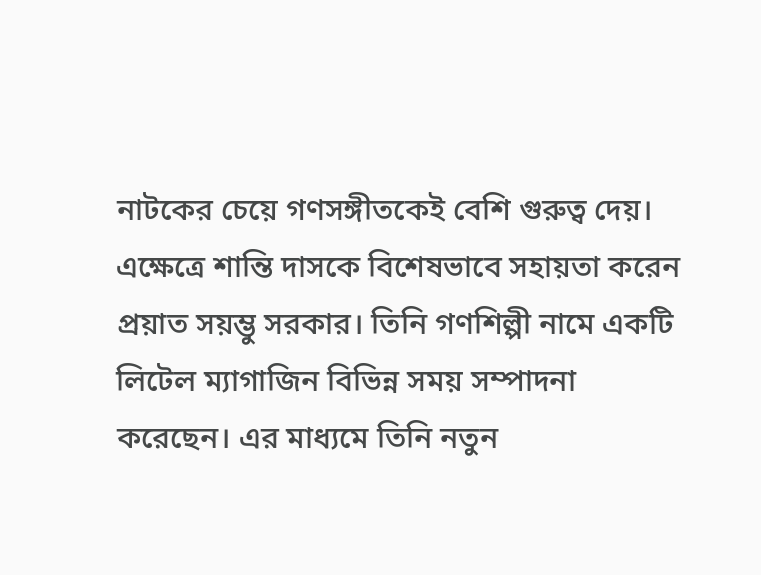নাটকের চেয়ে গণসঙ্গীতকেই বেশি গুরুত্ব দেয়। এক্ষেত্রে শান্তি দাসকে বিশেষভাবে সহায়তা করেন প্রয়াত সয়ম্ভু সরকার। তিনি গণশিল্পী নামে একটি লিটেল ম্যাগাজিন বিভিন্ন সময় সম্পাদনা করেছেন। এর মাধ্যমে তিনি নতুন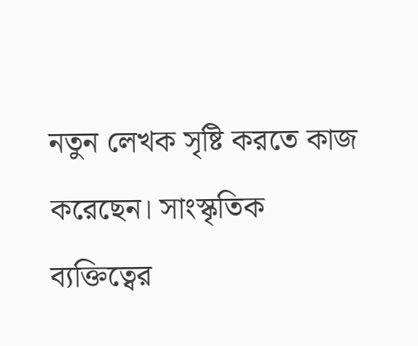নতুন লেখক সৃষ্টি করতে কাজ করেছেন। সাংস্কৃতিক ব্যক্তিত্বের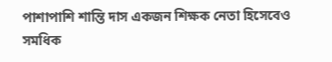পাশাপাশি শান্তি দাস একজন শিক্ষক নেতা হিসেবেও সমধিক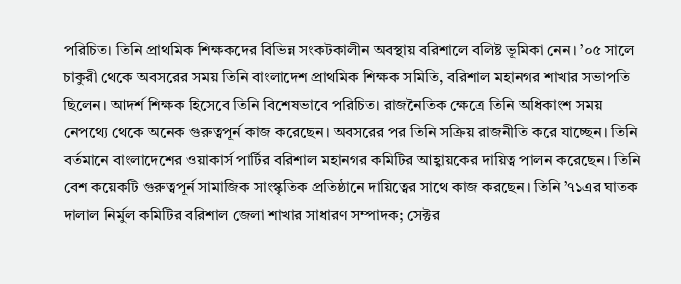পরিচিত। তিনি প্রাথমিক শিক্ষকদের বিভিন্ন সংকটকালীন অবস্থায় বরিশালে বলিষ্ট ভূমিকা নেন। ’০৫ সালে চাকুরী থেকে অবসরের সময় তিনি বাংলাদেশ প্রাথমিক শিক্ষক সমিতি, বরিশাল মহানগর শাখার সভাপতি ছিলেন। আদর্শ শিক্ষক হিসেবে তিনি বিশেষভাবে পরিচিত। রাজনৈতিক ক্ষেত্রে তিনি অধিকাংশ সময় নেপথ্যে থেকে অনেক গুরুত্বপূর্ন কাজ করেছেন। অবসরের পর তিনি সক্রিয় রাজনীতি করে যাচ্ছেন। তিনি বর্তমানে বাংলাদেশের ওয়াকার্স পার্টির বরিশাল মহানগর কমিটির আহ্বায়কের দায়িত্ব পালন করেছেন। তিনি বেশ কয়েকটি গুরুত্বপূর্ন সামাজিক সাংস্কৃতিক প্রতিষ্ঠানে দায়িত্বের সাথে কাজ করছেন। তিনি ’৭১এর ঘাতক দালাল নির্মুল কমিটির বরিশাল জেলা শাখার সাধারণ সম্পাদক; সেক্টর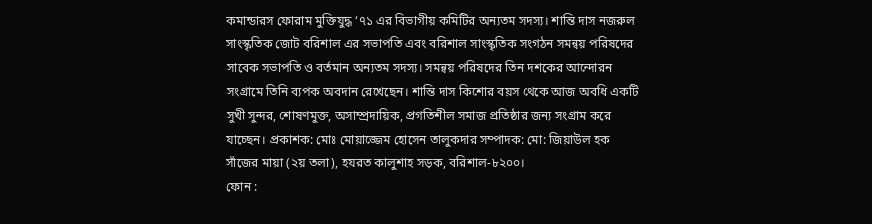কমান্ডারস ফোরাম মুক্তিযুদ্ধ ‘৭১ এর বিভাগীয় কমিটির অন্যতম সদস্য। শান্তি দাস নজরুল সাংস্কৃতিক জোট বরিশাল এর সভাপতি এবং বরিশাল সাংস্কৃতিক সংগঠন সমন্বয় পরিষদের সাবেক সভাপতি ও বর্তমান অন্যতম সদস্য। সমন্বয় পরিষদের তিন দশকের আন্দোরন সংগ্রামে তিনি ব্যপক অবদান রেখেছেন। শান্তি দাস কিশোর বয়স থেকে আজ অবধি একটি সুখী সুন্দর, শোষণমুক্ত, অসাম্প্রদায়িক, প্রগতিশীল সমাজ প্রতিষ্ঠার জন্য সংগ্রাম করে যাচ্ছেন। প্রকাশক: মোঃ মোয়াজ্জেম হোসেন তালুকদার সম্পাদক: মো: জিয়াউল হক
সাঁজের মায়া (২য় তলা), হযরত কালুশাহ সড়ক, বরিশাল-৮২০০।
ফোন :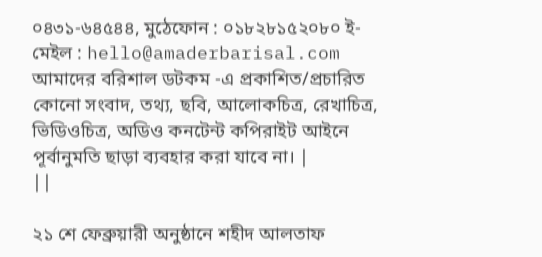০৪৩১-৬৪৫৪৪, মুঠেফোন : ০১৮২৮১৫২০৮০ ই-মেইল : hello@amaderbarisal.com
আমাদের বরিশাল ডটকম -এ প্রকাশিত/প্রচারিত কোনো সংবাদ, তথ্য, ছবি, আলোকচিত্র, রেখাচিত্র, ভিডিওচিত্র, অডিও কনটেন্ট কপিরাইট আইনে পূর্বানুমতি ছাড়া ব্যবহার করা যাবে না। |
||

২১ শে ফেব্রুয়ারী অনুষ্ঠানে শহীদ আলতাফ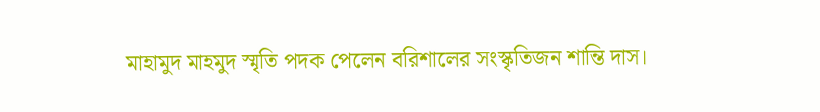মাহামুদ মাহমুদ স্মৃতি পদক পেলেন বরিশালের সংস্কৃতিজন শান্তি দাস।